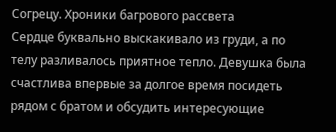Согрецу. Хроники багрового рассвета
Сердце буквально выскакивало из груди, а по телу разливалось приятное тепло. Девушка была счастлива впервые за долгое время посидеть рядом с братом и обсудить интересующие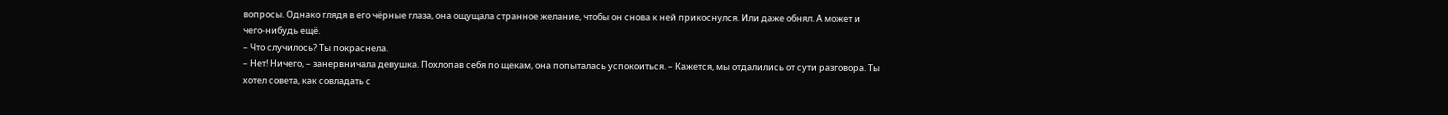вопросы. Однако глядя в его чёрные глаза, она ощущала странное желание, чтобы он снова к ней прикоснулся. Или даже обнял. А может и чего‑нибудь ещё.
– Что случилось? Ты покраснела.
– Нет! Ничего, – занервничала девушка. Похлопав себя по щекам, она попыталась успокоиться. – Кажется, мы отдалились от сути разговора. Ты хотел совета, как совладать с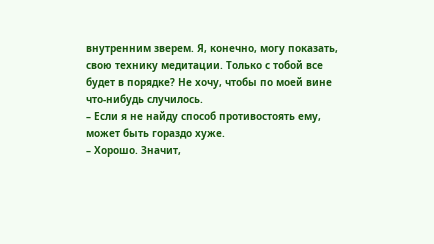внутренним зверем. Я, конечно, могу показать, свою технику медитации. Только с тобой все будет в порядке? Не хочу, чтобы по моей вине что‑нибудь случилось.
– Если я не найду способ противостоять ему, может быть гораздо хуже.
– Хорошо. Значит,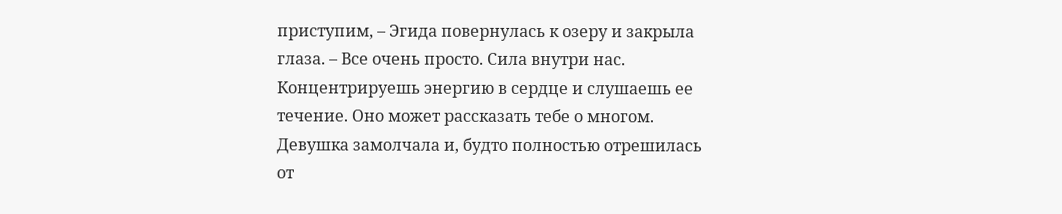приступим, – Эгида повернулась к озеру и закрыла глаза. – Все очень просто. Сила внутри нас. Концентрируешь энергию в сердце и слушаешь ее течение. Оно может рассказать тебе о многом.
Девушка замолчала и, будто полностью отрешилась от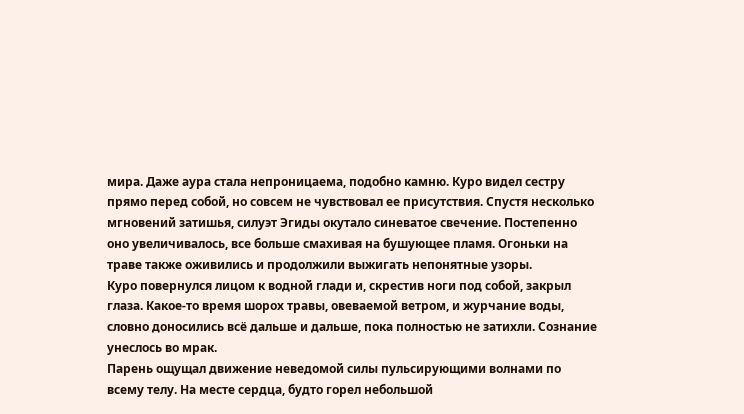мира. Даже аура стала непроницаема, подобно камню. Куро видел сестру прямо перед собой, но совсем не чувствовал ее присутствия. Спустя несколько мгновений затишья, силуэт Эгиды окутало синеватое свечение. Постепенно оно увеличивалось, все больше смахивая на бушующее пламя. Огоньки на траве также оживились и продолжили выжигать непонятные узоры.
Куро повернулся лицом к водной глади и, скрестив ноги под собой, закрыл глаза. Какое‑то время шорох травы, овеваемой ветром, и журчание воды, словно доносились всё дальше и дальше, пока полностью не затихли. Сознание унеслось во мрак.
Парень ощущал движение неведомой силы пульсирующими волнами по всему телу. На месте сердца, будто горел небольшой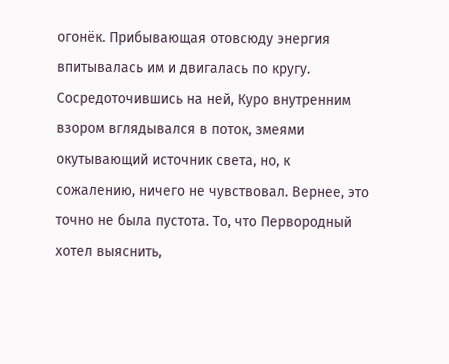огонёк. Прибывающая отовсюду энергия впитывалась им и двигалась по кругу. Сосредоточившись на ней, Куро внутренним взором вглядывался в поток, змеями окутывающий источник света, но, к сожалению, ничего не чувствовал. Вернее, это точно не была пустота. То, что Первородный хотел выяснить,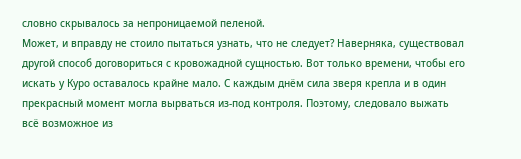словно скрывалось за непроницаемой пеленой.
Может, и вправду не стоило пытаться узнать, что не следует? Наверняка, существовал другой способ договориться с кровожадной сущностью. Вот только времени, чтобы его искать у Куро оставалось крайне мало. С каждым днём сила зверя крепла и в один прекрасный момент могла вырваться из‑под контроля. Поэтому, следовало выжать всё возможное из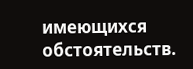имеющихся обстоятельств.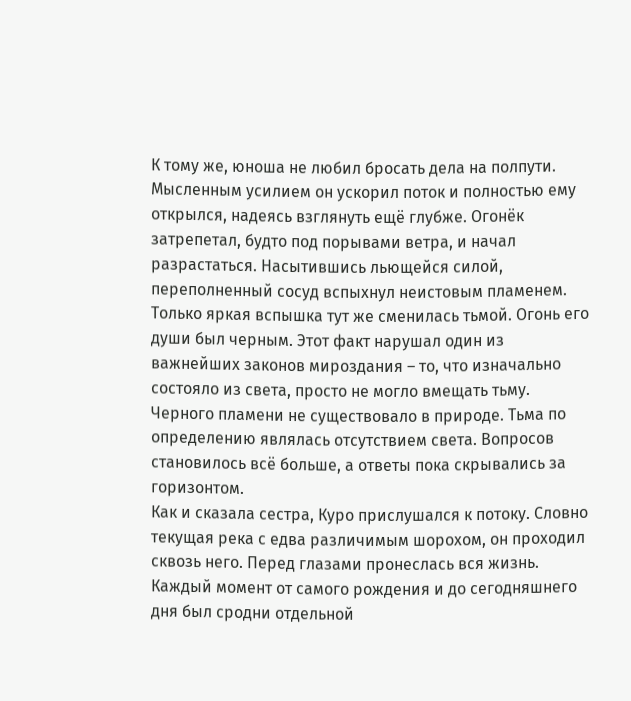К тому же, юноша не любил бросать дела на полпути.
Мысленным усилием он ускорил поток и полностью ему открылся, надеясь взглянуть ещё глубже. Огонёк затрепетал, будто под порывами ветра, и начал разрастаться. Насытившись льющейся силой, переполненный сосуд вспыхнул неистовым пламенем. Только яркая вспышка тут же сменилась тьмой. Огонь его души был черным. Этот факт нарушал один из важнейших законов мироздания – то, что изначально состояло из света, просто не могло вмещать тьму. Черного пламени не существовало в природе. Тьма по определению являлась отсутствием света. Вопросов становилось всё больше, а ответы пока скрывались за горизонтом.
Как и сказала сестра, Куро прислушался к потоку. Словно текущая река с едва различимым шорохом, он проходил сквозь него. Перед глазами пронеслась вся жизнь. Каждый момент от самого рождения и до сегодняшнего дня был сродни отдельной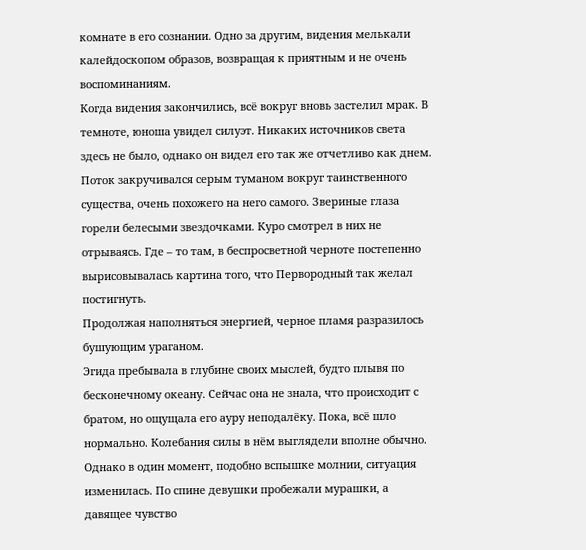комнате в его сознании. Одно за другим, видения мелькали калейдоскопом образов, возвращая к приятным и не очень воспоминаниям.
Когда видения закончились, всё вокруг вновь застелил мрак. В темноте, юноша увидел силуэт. Никаких источников света здесь не было, однако он видел его так же отчетливо как днем. Поток закручивался серым туманом вокруг таинственного существа, очень похожего на него самого. Звериные глаза горели белесыми звездочками. Куро смотрел в них не отрываясь. Где – то там, в беспросветной черноте постепенно вырисовывалась картина того, что Первородный так желал постигнуть.
Продолжая наполняться энергией, черное пламя разразилось бушующим ураганом.
Эгида пребывала в глубине своих мыслей, будто плывя по бесконечному океану. Сейчас она не знала, что происходит с братом, но ощущала его ауру неподалёку. Пока, всё шло нормально. Колебания силы в нём выглядели вполне обычно. Однако в один момент, подобно вспышке молнии, ситуация изменилась. По спине девушки пробежали мурашки, а давящее чувство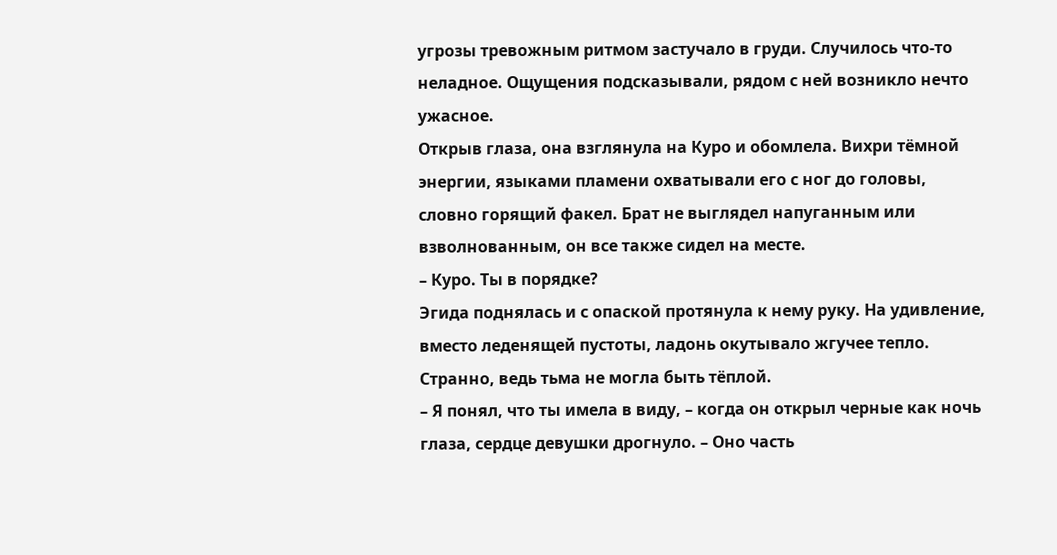угрозы тревожным ритмом застучало в груди. Случилось что‑то неладное. Ощущения подсказывали, рядом с ней возникло нечто ужасное.
Открыв глаза, она взглянула на Куро и обомлела. Вихри тёмной энергии, языками пламени охватывали его с ног до головы, словно горящий факел. Брат не выглядел напуганным или взволнованным, он все также сидел на месте.
– Куро. Ты в порядке?
Эгида поднялась и с опаской протянула к нему руку. На удивление, вместо леденящей пустоты, ладонь окутывало жгучее тепло. Странно, ведь тьма не могла быть тёплой.
– Я понял, что ты имела в виду, – когда он открыл черные как ночь глаза, сердце девушки дрогнуло. – Оно часть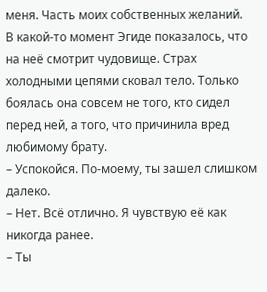меня. Часть моих собственных желаний.
В какой‑то момент Эгиде показалось, что на неё смотрит чудовище. Страх холодными цепями сковал тело. Только боялась она совсем не того, кто сидел перед ней, а того, что причинила вред любимому брату.
– Успокойся. По‑моему, ты зашел слишком далеко.
– Нет. Всё отлично. Я чувствую её как никогда ранее.
– Ты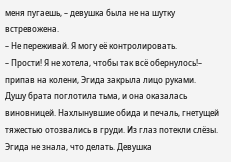меня пугаешь, – девушка была не на шутку встревожена.
– Не переживай. Я могу её контролировать.
– Прости! Я не хотела, чтобы так всё обернулось!– припав на колени, Эгида закрыла лицо руками.
Душу брата поглотила тьма, и она оказалась виновницей. Нахлынувшие обида и печаль, гнетущей тяжестью отозвались в груди. Из глаз потекли слёзы. Эгида не знала, что делать. Девушка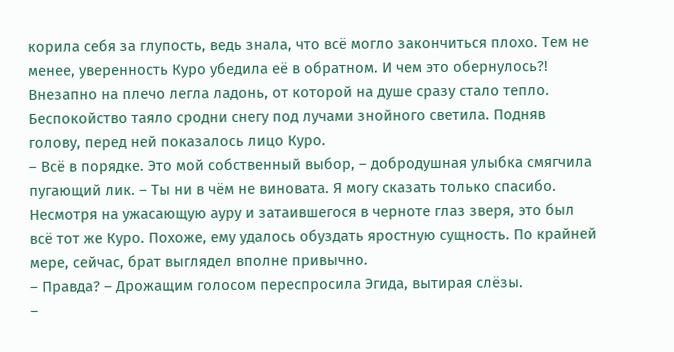корила себя за глупость, ведь знала, что всё могло закончиться плохо. Тем не менее, уверенность Куро убедила её в обратном. И чем это обернулось?!
Внезапно на плечо легла ладонь, от которой на душе сразу стало тепло. Беспокойство таяло сродни снегу под лучами знойного светила. Подняв голову, перед ней показалось лицо Куро.
– Всё в порядке. Это мой собственный выбор, – добродушная улыбка смягчила пугающий лик. – Ты ни в чём не виновата. Я могу сказать только спасибо.
Несмотря на ужасающую ауру и затаившегося в черноте глаз зверя, это был всё тот же Куро. Похоже, ему удалось обуздать яростную сущность. По крайней мере, сейчас, брат выглядел вполне привычно.
– Правда? – Дрожащим голосом переспросила Эгида, вытирая слёзы.
–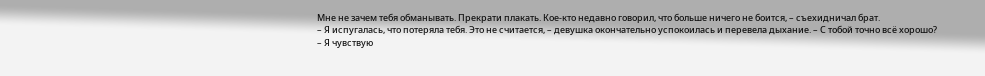Мне не зачем тебя обманывать. Прекрати плакать. Кое‑кто недавно говорил, что больше ничего не боится, – съехидничал брат.
– Я испугалась, что потеряла тебя. Это не считается, – девушка окончательно успокоилась и перевела дыхание. – С тобой точно всё хорошо?
– Я чувствую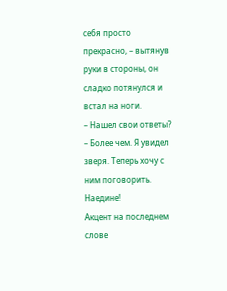себя просто прекрасно, – вытянув руки в стороны, он сладко потянулся и встал на ноги.
– Нашел свои ответы?
– Более чем. Я увидел зверя. Теперь хочу с ним поговорить. Наедине!
Акцент на последнем слове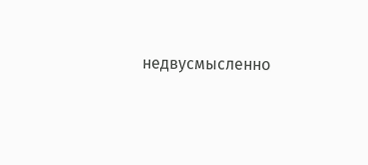недвусмысленно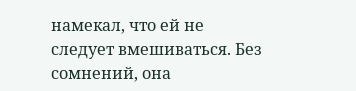намекал, что ей не следует вмешиваться. Без сомнений, она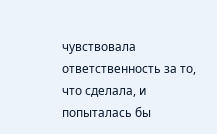чувствовала ответственность за то, что сделала, и попыталась бы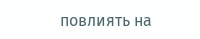повлиять на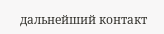дальнейший контакт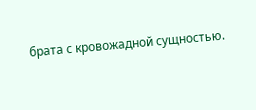брата с кровожадной сущностью.